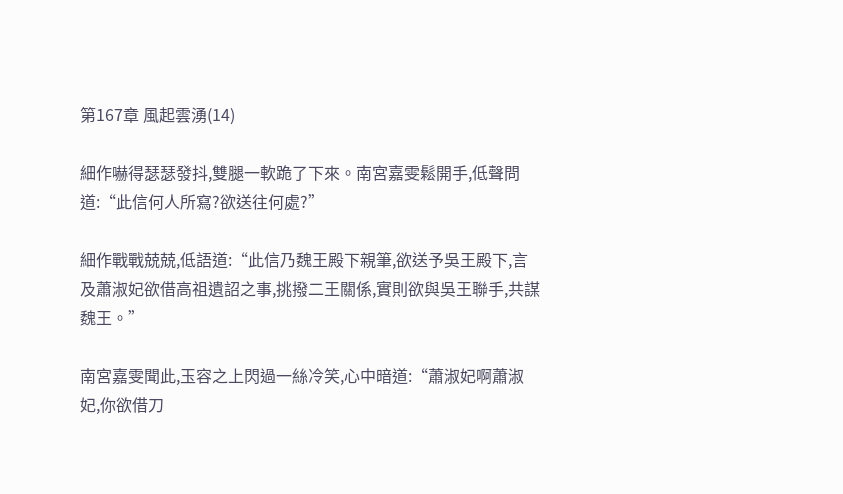第167章 風起雲湧(14)

細作嚇得瑟瑟發抖,雙腿一軟跪了下來。南宮嘉雯鬆開手,低聲問道:“此信何人所寫?欲送往何處?”

細作戰戰兢兢,低語道:“此信乃魏王殿下親筆,欲送予吳王殿下,言及蕭淑妃欲借高祖遺詔之事,挑撥二王關係,實則欲與吳王聯手,共謀魏王。”

南宮嘉雯聞此,玉容之上閃過一絲冷笑,心中暗道:“蕭淑妃啊蕭淑妃,你欲借刀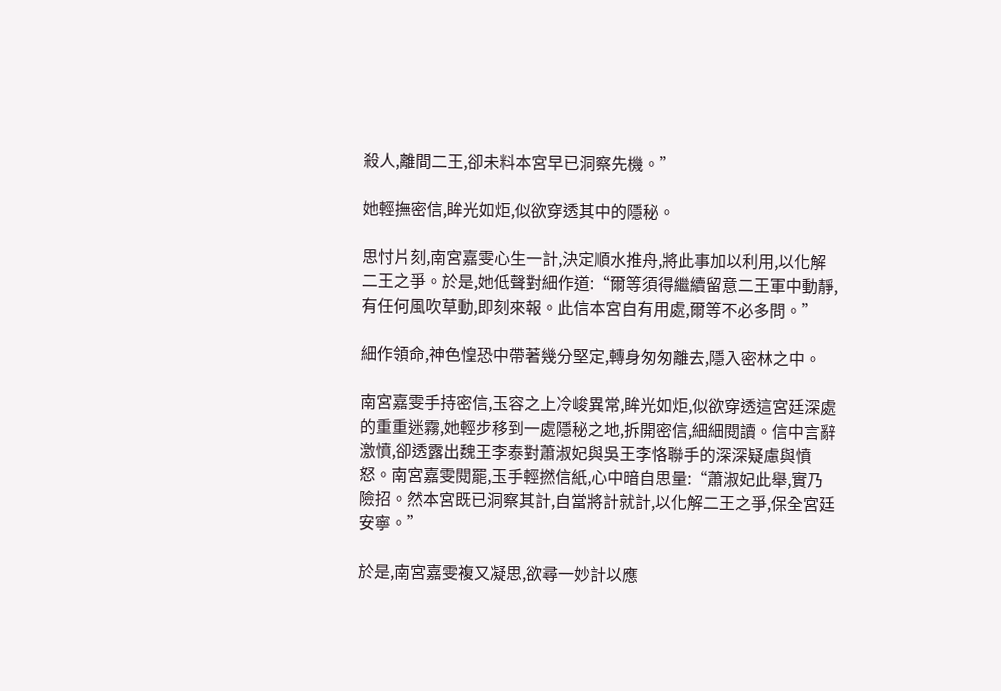殺人,離間二王,卻未料本宮早已洞察先機。”

她輕撫密信,眸光如炬,似欲穿透其中的隱秘。

思忖片刻,南宮嘉雯心生一計,決定順水推舟,將此事加以利用,以化解二王之爭。於是,她低聲對細作道:“爾等須得繼續留意二王軍中動靜,有任何風吹草動,即刻來報。此信本宮自有用處,爾等不必多問。”

細作領命,神色惶恐中帶著幾分堅定,轉身匆匆離去,隱入密林之中。

南宮嘉雯手持密信,玉容之上冷峻異常,眸光如炬,似欲穿透這宮廷深處的重重迷霧,她輕步移到一處隱秘之地,拆開密信,細細閱讀。信中言辭激憤,卻透露出魏王李泰對蕭淑妃與吳王李恪聯手的深深疑慮與憤怒。南宮嘉雯閱罷,玉手輕撚信紙,心中暗自思量:“蕭淑妃此舉,實乃險招。然本宮既已洞察其計,自當將計就計,以化解二王之爭,保全宮廷安寧。”

於是,南宮嘉雯複又凝思,欲尋一妙計以應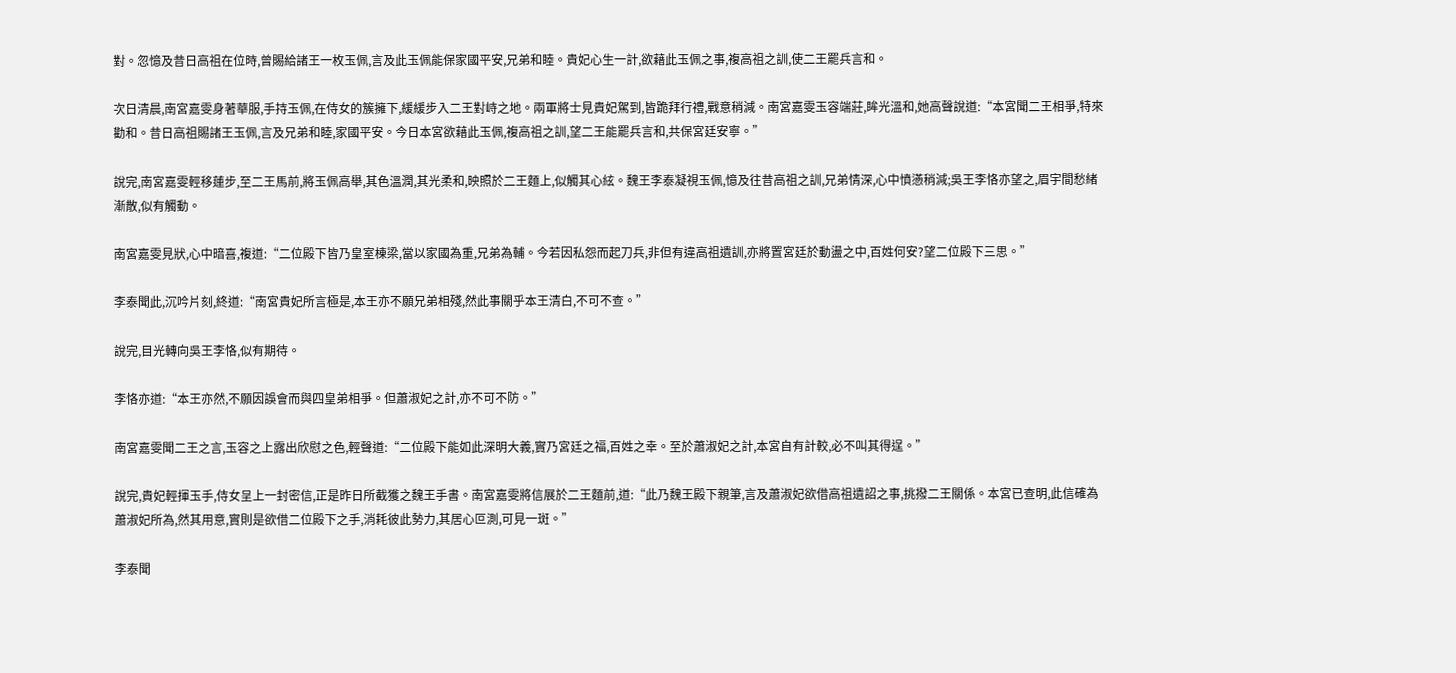對。忽憶及昔日高祖在位時,曾賜給諸王一枚玉佩,言及此玉佩能保家國平安,兄弟和睦。貴妃心生一計,欲藉此玉佩之事,複高祖之訓,使二王罷兵言和。

次日清晨,南宮嘉雯身著華服,手持玉佩,在侍女的簇擁下,緩緩步入二王對峙之地。兩軍將士見貴妃駕到,皆跪拜行禮,戰意稍減。南宮嘉雯玉容端莊,眸光溫和,她高聲說道:“本宮聞二王相爭,特來勸和。昔日高祖賜諸王玉佩,言及兄弟和睦,家國平安。今日本宮欲藉此玉佩,複高祖之訓,望二王能罷兵言和,共保宮廷安寧。”

說完,南宮嘉雯輕移蓮步,至二王馬前,將玉佩高舉,其色溫潤,其光柔和,映照於二王麵上,似觸其心絃。魏王李泰凝視玉佩,憶及往昔高祖之訓,兄弟情深,心中憤懣稍減;吳王李恪亦望之,眉宇間愁緒漸散,似有觸動。

南宮嘉雯見狀,心中暗喜,複道:“二位殿下皆乃皇室棟梁,當以家國為重,兄弟為輔。今若因私怨而起刀兵,非但有違高祖遺訓,亦將置宮廷於動盪之中,百姓何安?望二位殿下三思。”

李泰聞此,沉吟片刻,終道:“南宮貴妃所言極是,本王亦不願兄弟相殘,然此事關乎本王清白,不可不查。”

說完,目光轉向吳王李恪,似有期待。

李恪亦道:“本王亦然,不願因誤會而與四皇弟相爭。但蕭淑妃之計,亦不可不防。”

南宮嘉雯聞二王之言,玉容之上露出欣慰之色,輕聲道:“二位殿下能如此深明大義,實乃宮廷之福,百姓之幸。至於蕭淑妃之計,本宮自有計較,必不叫其得逞。”

說完,貴妃輕揮玉手,侍女呈上一封密信,正是昨日所截獲之魏王手書。南宮嘉雯將信展於二王麵前,道:“此乃魏王殿下親筆,言及蕭淑妃欲借高祖遺詔之事,挑撥二王關係。本宮已查明,此信確為蕭淑妃所為,然其用意,實則是欲借二位殿下之手,消耗彼此勢力,其居心叵測,可見一斑。”

李泰聞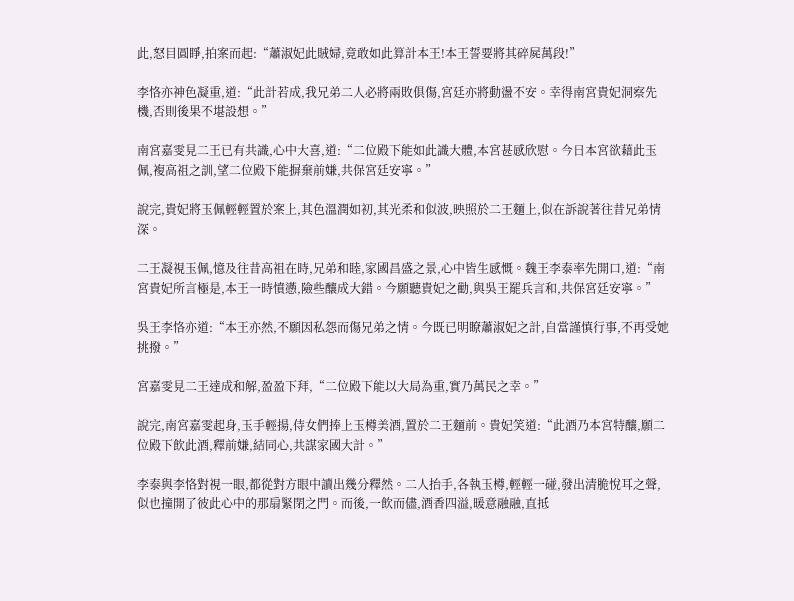此,怒目圓睜,拍案而起:“蕭淑妃此賊婦,竟敢如此算計本王!本王誓要將其碎屍萬段!”

李恪亦神色凝重,道:“此計若成,我兄弟二人必將兩敗俱傷,宮廷亦將動盪不安。幸得南宮貴妃洞察先機,否則後果不堪設想。”

南宮嘉雯見二王已有共識,心中大喜,道:“二位殿下能如此識大體,本宮甚感欣慰。今日本宮欲藉此玉佩,複高祖之訓,望二位殿下能摒棄前嫌,共保宮廷安寧。”

說完,貴妃將玉佩輕輕置於案上,其色溫潤如初,其光柔和似波,映照於二王麵上,似在訴說著往昔兄弟情深。

二王凝視玉佩,憶及往昔高祖在時,兄弟和睦,家國昌盛之景,心中皆生感慨。魏王李泰率先開口,道:“南宮貴妃所言極是,本王一時憤懣,險些釀成大錯。今願聽貴妃之勸,與吳王罷兵言和,共保宮廷安寧。”

吳王李恪亦道:“本王亦然,不願因私怨而傷兄弟之情。今既已明瞭蕭淑妃之計,自當謹慎行事,不再受她挑撥。”

宮嘉雯見二王達成和解,盈盈下拜,“二位殿下能以大局為重,實乃萬民之幸。”

說完,南宮嘉雯起身,玉手輕揚,侍女們捧上玉樽美酒,置於二王麵前。貴妃笑道:“此酒乃本宮特釀,願二位殿下飲此酒,釋前嫌,結同心,共謀家國大計。”

李泰與李恪對視一眼,都從對方眼中讀出幾分釋然。二人抬手,各執玉樽,輕輕一碰,發出清脆悅耳之聲,似也撞開了彼此心中的那扇緊閉之門。而後,一飲而儘,酒香四溢,暖意融融,直抵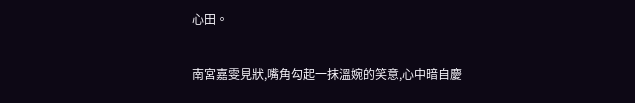心田。

南宮嘉雯見狀,嘴角勾起一抹溫婉的笑意,心中暗自慶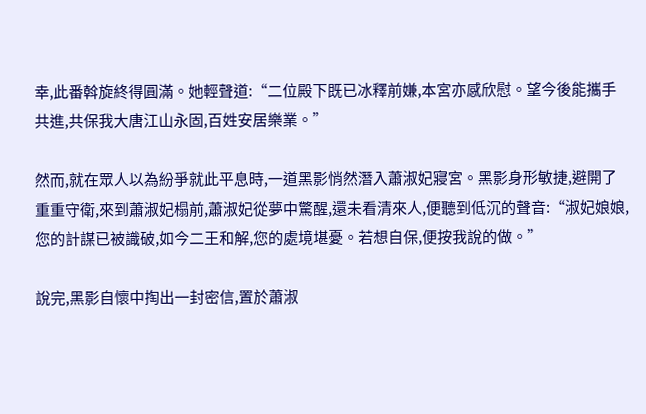幸,此番斡旋終得圓滿。她輕聲道:“二位殿下既已冰釋前嫌,本宮亦感欣慰。望今後能攜手共進,共保我大唐江山永固,百姓安居樂業。”

然而,就在眾人以為紛爭就此平息時,一道黑影悄然潛入蕭淑妃寢宮。黑影身形敏捷,避開了重重守衛,來到蕭淑妃榻前,蕭淑妃從夢中驚醒,還未看清來人,便聽到低沉的聲音:“淑妃娘娘,您的計謀已被識破,如今二王和解,您的處境堪憂。若想自保,便按我說的做。”

說完,黑影自懷中掏出一封密信,置於蕭淑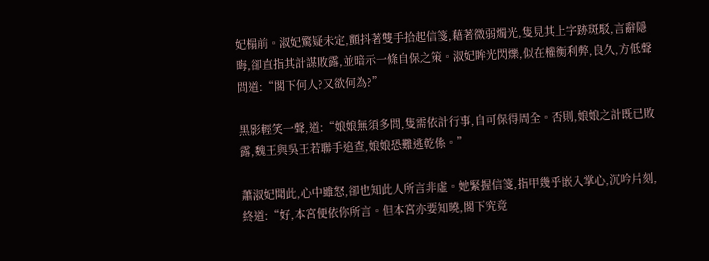妃榻前。淑妃驚疑未定,顫抖著雙手拾起信箋,藉著微弱燭光,隻見其上字跡斑駁,言辭隱晦,卻直指其計謀敗露,並暗示一條自保之策。淑妃眸光閃爍,似在權衡利弊,良久,方低聲問道:“閣下何人?又欲何為?”

黑影輕笑一聲,道:“娘娘無須多問,隻需依計行事,自可保得周全。否則,娘娘之計既已敗露,魏王與吳王若聯手追查,娘娘恐難逃乾係。”

蕭淑妃聞此,心中雖怒,卻也知此人所言非虛。她緊握信箋,指甲幾乎嵌入掌心,沉吟片刻,終道:“好,本宮便依你所言。但本宮亦要知曉,閣下究竟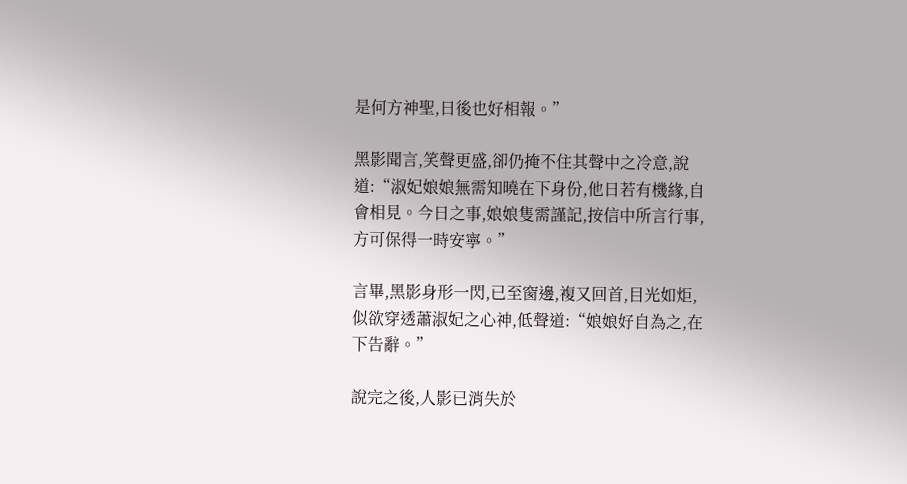是何方神聖,日後也好相報。”

黑影聞言,笑聲更盛,卻仍掩不住其聲中之冷意,說道:“淑妃娘娘無需知曉在下身份,他日若有機緣,自會相見。今日之事,娘娘隻需謹記,按信中所言行事,方可保得一時安寧。”

言畢,黑影身形一閃,已至窗邊,複又回首,目光如炬,似欲穿透蕭淑妃之心神,低聲道:“娘娘好自為之,在下告辭。”

說完之後,人影已消失於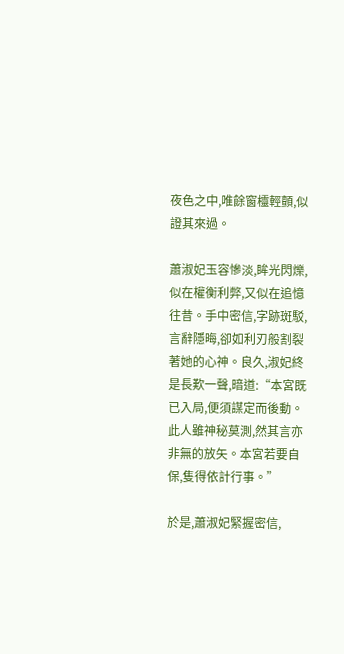夜色之中,唯餘窗欞輕顫,似證其來過。

蕭淑妃玉容慘淡,眸光閃爍,似在權衡利弊,又似在追憶往昔。手中密信,字跡斑駁,言辭隱晦,卻如利刃般割裂著她的心神。良久,淑妃終是長歎一聲,暗道:“本宮既已入局,便須謀定而後動。此人雖神秘莫測,然其言亦非無的放矢。本宮若要自保,隻得依計行事。”

於是,蕭淑妃緊握密信,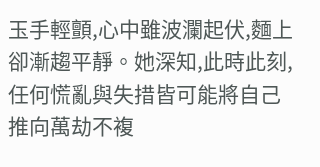玉手輕顫,心中雖波瀾起伏,麵上卻漸趨平靜。她深知,此時此刻,任何慌亂與失措皆可能將自己推向萬劫不複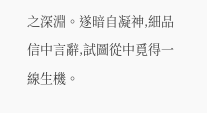之深淵。遂暗自凝神,細品信中言辭,試圖從中覓得一線生機。